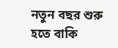নতুন বছর শুরু হতে বাকি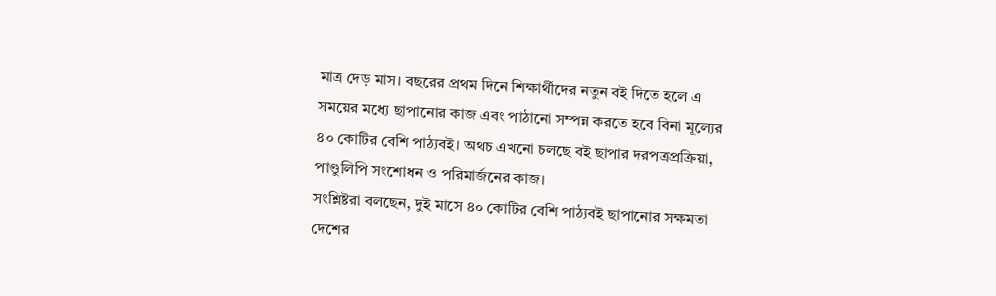মাত্র দেড় মাস। বছরের প্রথম দিনে শিক্ষার্থীদের নতুন বই দিতে হলে এ সময়ের মধ্যে ছাপানোর কাজ এবং পাঠানো সম্পন্ন করতে হবে বিনা মূল্যের ৪০ কোটির বেশি পাঠ্যবই। অথচ এখনো চলছে বই ছাপার দরপত্রপ্রক্রিয়া, পাণ্ডুলিপি সংশোধন ও পরিমার্জনের কাজ।
সংশ্লিষ্টরা বলছেন, দুই মাসে ৪০ কোটির বেশি পাঠ্যবই ছাপানোর সক্ষমতা দেশের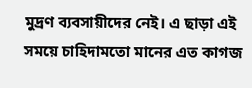মুদ্রণ ব্যবসায়ীদের নেই। এ ছাড়া এই সময়ে চাহিদামতো মানের এত কাগজ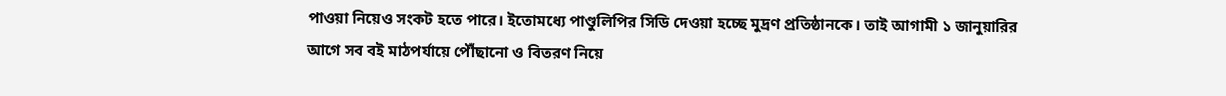পাওয়া নিয়েও সংকট হতে পারে। ইতোমধ্যে পাণ্ডুলিপির সিডি দেওয়া হচ্ছে মুদ্রণ প্রতিষ্ঠানকে। তাই আগামী ১ জানুয়ারির আগে সব বই মাঠপর্যায়ে পৌঁছানো ও বিতরণ নিয়ে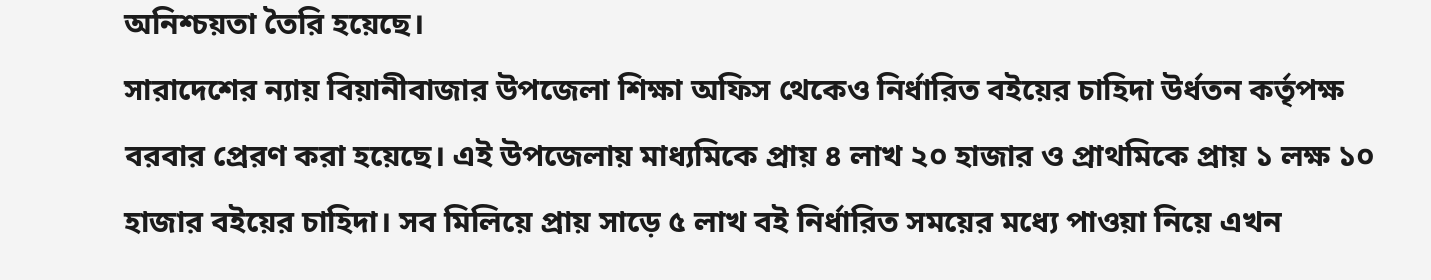অনিশ্চয়তা তৈরি হয়েছে।
সারাদেশের ন্যায় বিয়ানীবাজার উপজেলা শিক্ষা অফিস থেকেও নির্ধারিত বইয়ের চাহিদা উর্ধতন কর্তৃপক্ষ বরবার প্রেরণ করা হয়েছে। এই উপজেলায় মাধ্যমিকে প্রায় ৪ লাখ ২০ হাজার ও প্রাথমিকে প্রায় ১ লক্ষ ১০ হাজার বইয়ের চাহিদা। সব মিলিয়ে প্রায় সাড়ে ৫ লাখ বই নির্ধারিত সময়ের মধ্যে পাওয়া নিয়ে এখন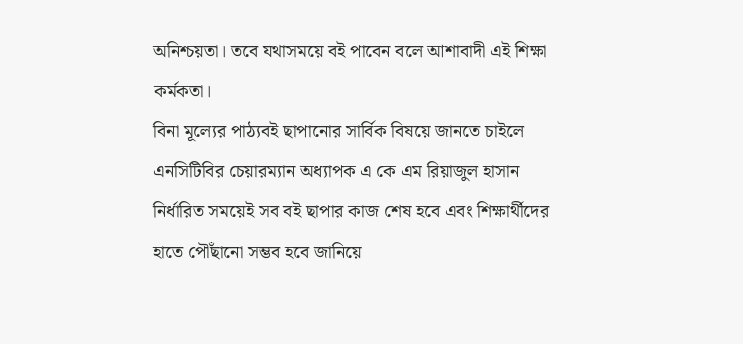অনিশ্চয়তা। তবে যথাসময়ে বই পাবেন বলে আশাবাদী এই শিক্ষা কর্মকতা।
বিনা মূল্যের পাঠ্যবই ছাপানোর সার্বিক বিষয়ে জানতে চাইলে এনসিটিবির চেয়ারম্যান অধ্যাপক এ কে এম রিয়াজুল হাসান নির্ধারিত সময়েই সব বই ছাপার কাজ শেষ হবে এবং শিক্ষার্থীদের হাতে পৌঁছানো সম্ভব হবে জানিয়ে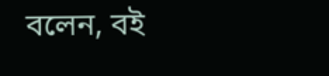বলেন, বই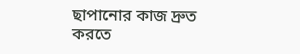ছাপানোর কাজ দ্রুত করতে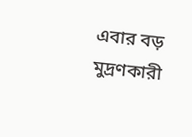এবার বড় মুদ্রণকারী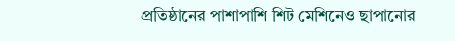প্রতিষ্ঠানের পাশাপাশি শিট মেশিনেও ছাপানোর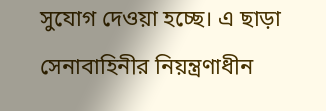সুযোগ দেওয়া হচ্ছে। এ ছাড়া সেনাবাহিনীর নিয়ন্ত্রণাধীন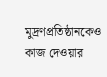মুদ্রণপ্রতিষ্ঠানকেও কাজ দেওয়ার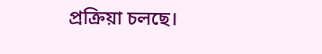প্রক্রিয়া চলছে।